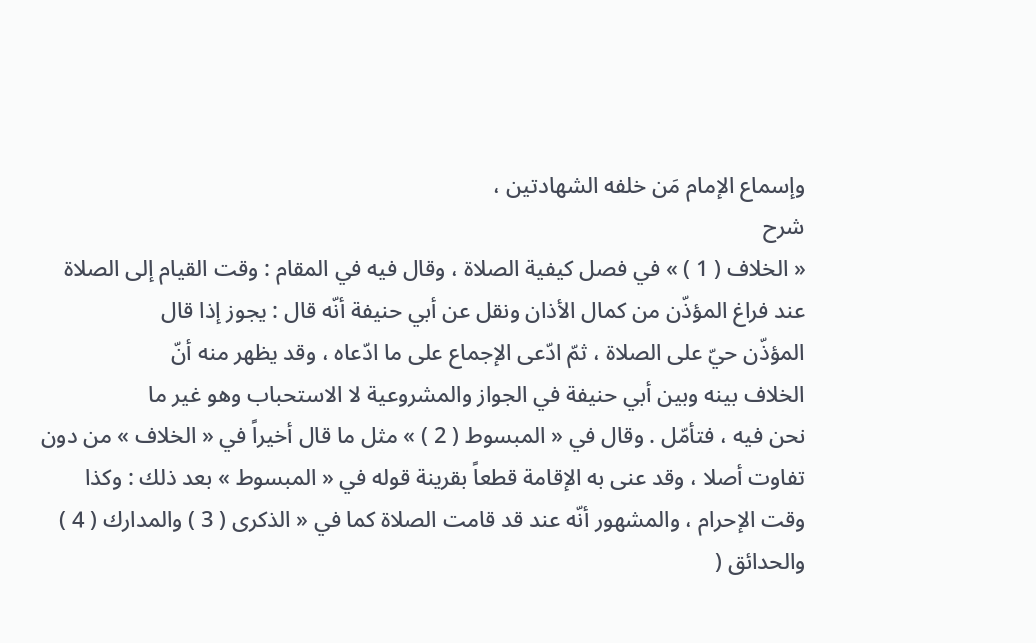وإسماع الإمام مَن خلفه الشهادتين ،
شرح
« الخلاف ( 1 ) » في فصل كيفية الصلاة ، وقال فيه في المقام : وقت القيام إلى الصلاة
عند فراغ المؤذّن من كمال الأذان ونقل عن أبي حنيفة أنّه قال : يجوز إذا قال
المؤذّن حيّ على الصلاة ، ثمّ ادّعى الإجماع على ما ادّعاه ، وقد يظهر منه أنّ
الخلاف بينه وبين أبي حنيفة في الجواز والمشروعية لا الاستحباب وهو غير ما
نحن فيه ، فتأمّل . وقال في « المبسوط ( 2 ) » مثل ما قال أخيراً في « الخلاف » من دون
تفاوت أصلا ، وقد عنى به الإقامة قطعاً بقرينة قوله في « المبسوط » بعد ذلك : وكذا
وقت الإحرام ، والمشهور أنّه عند قد قامت الصلاة كما في « الذكرى ( 3 ) والمدارك ( 4 )
والحدائق (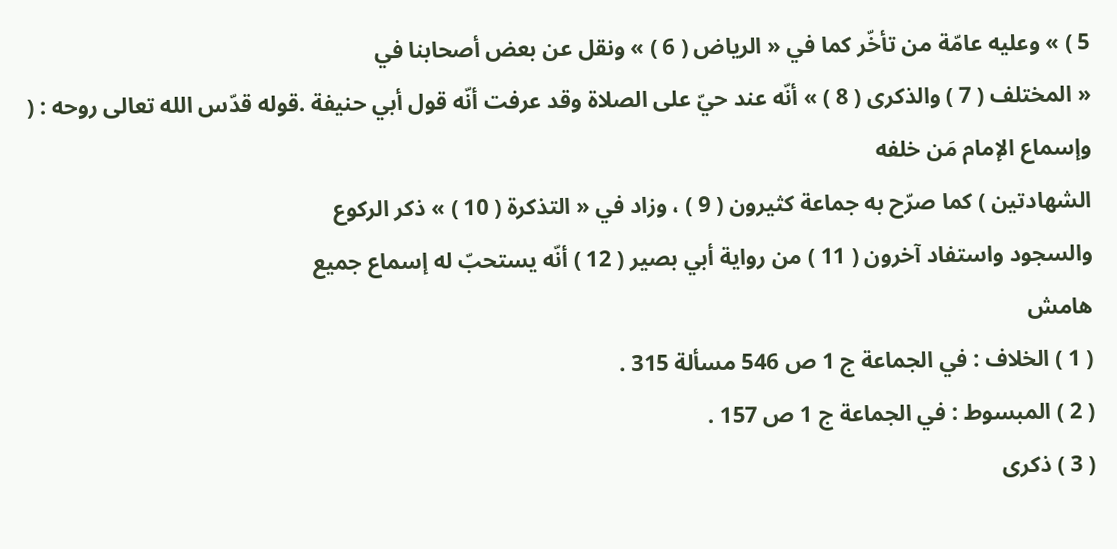5 ) » وعليه عامّة من تأخّر كما في « الرياض ( 6 ) » ونقل عن بعض أصحابنا في
« المختلف ( 7 ) والذكرى ( 8 ) » أنّه عند حيّ على الصلاة وقد عرفت أنّه قول أبي حنيفة .قوله قدّس الله تعالى روحه : ( وإسماع الإمام مَن خلفه
الشهادتين ) كما صرّح به جماعة كثيرون ( 9 ) ، وزاد في « التذكرة ( 10 ) » ذكر الركوع
والسجود واستفاد آخرون ( 11 ) من رواية أبي بصير ( 12 ) أنّه يستحبّ له إسماع جميع
هامش
( 1 ) الخلاف : في الجماعة ج 1 ص 546 مسألة 315 .
( 2 ) المبسوط : في الجماعة ج 1 ص 157 .
( 3 ) ذكرى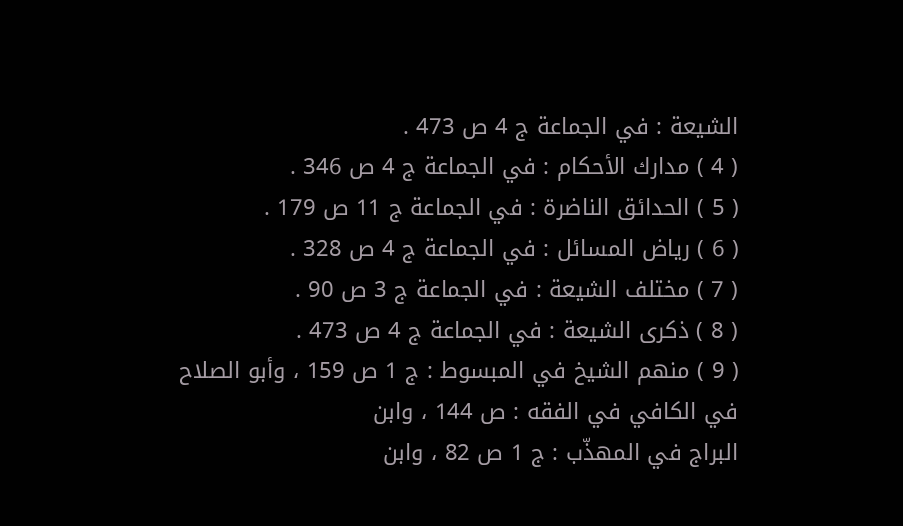الشيعة : في الجماعة ج 4 ص 473 .
( 4 ) مدارك الأحكام : في الجماعة ج 4 ص 346 .
( 5 ) الحدائق الناضرة : في الجماعة ج 11 ص 179 .
( 6 ) رياض المسائل : في الجماعة ج 4 ص 328 .
( 7 ) مختلف الشيعة : في الجماعة ج 3 ص 90 .
( 8 ) ذكرى الشيعة : في الجماعة ج 4 ص 473 .
( 9 ) منهم الشيخ في المبسوط : ج 1 ص 159 ، وأبو الصلاح في الكافي في الفقه : ص 144 ، وابن
البراج في المهذّب : ج 1 ص 82 ، وابن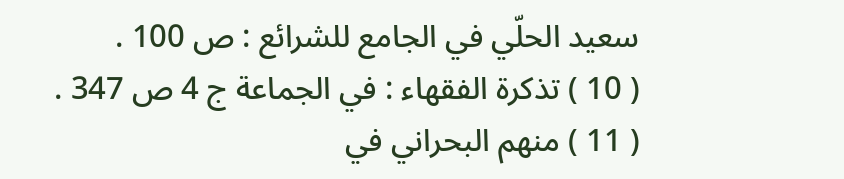سعيد الحلّي في الجامع للشرائع : ص 100 .
( 10 ) تذكرة الفقهاء : في الجماعة ج 4 ص 347 .
( 11 ) منهم البحراني في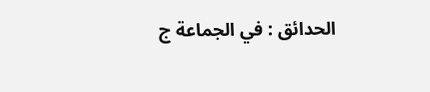الحدائق : في الجماعة ج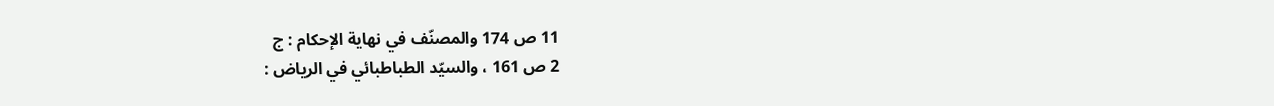11 ص 174 والمصنّف في نهاية الإحكام : ج
2 ص 161 ، والسيّد الطباطبائي في الرياض :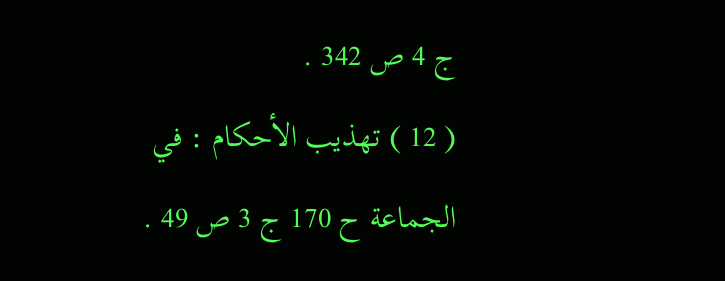ج 4 ص 342 .
( 12 ) تهذيب الأحكام : في الجماعة ح 170 ج 3 ص 49 .